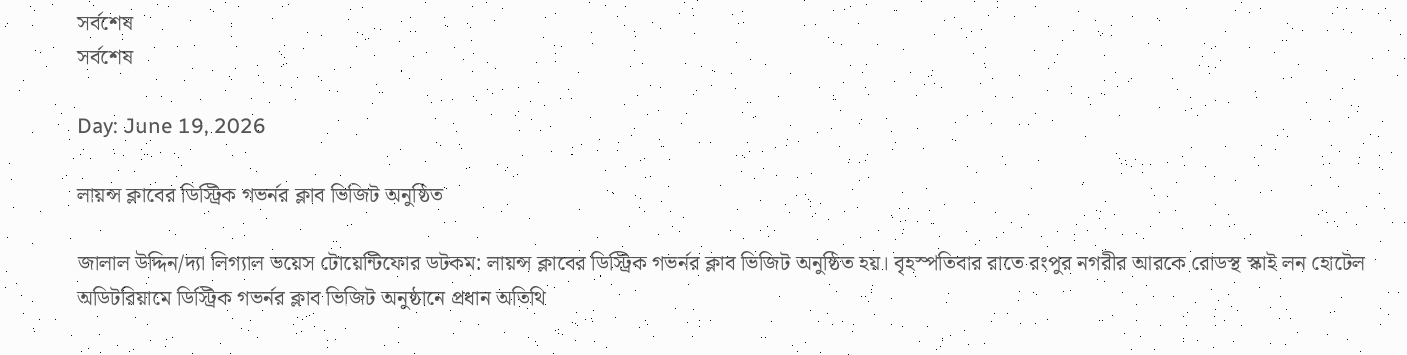সর্বশেষ
সর্বশেষ

Day: June 19, 2026

লায়ন্স ক্লাবের ডিস্ট্রিক গভর্নর ক্লাব ভিজিট অনুষ্ঠিত

জালাল উদ্দিন/দ্যা লিগ্যাল ভয়েস টোয়েন্টিফোর ডটকম: লায়ন্স ক্লাবের ডিস্ট্রিক গভর্নর ক্লাব ভিজিট অনুষ্ঠিত হয়। বৃহস্পতিবার রাতে রংপুর নগরীর আরকে রোডস্থ স্কাই লন হোটেল অডিটরিয়ামে ডিস্ট্রিক গভর্নর ক্লাব ভিজিট অনুষ্ঠানে প্রধান অতিথি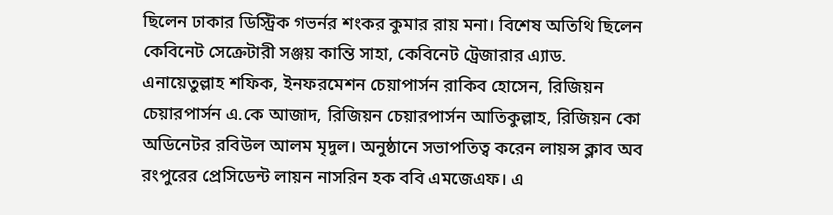ছিলেন ঢাকার ডিস্ট্রিক গভর্নর শংকর কুমার রায় মনা। বিশেষ অতিথি ছিলেন কেবিনেট সেক্রেটারী সঞ্জয় কান্তি সাহা, কেবিনেট ট্রেজারার এ্যাড. এনায়েতুল্লাহ শফিক, ইনফরমেশন চেয়াপার্সন রাকিব হোসেন, রিজিয়ন চেয়ারপার্সন এ.কে আজাদ, রিজিয়ন চেয়ারপার্সন আতিকুল্লাহ, রিজিয়ন কো অডিনেটর রবিউল আলম মৃদুল। অনুষ্ঠানে সভাপতিত্ব করেন লায়ন্স ক্লাব অব রংপুরের প্রেসিডেন্ট লায়ন নাসরিন হক ববি এমজেএফ। এ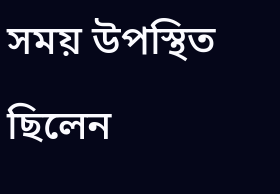সময় উপস্থিত ছিলেন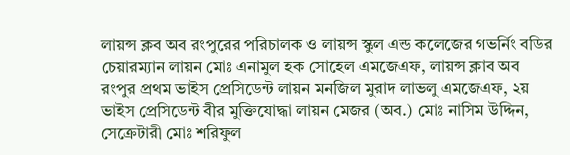লায়ন্স ক্লব অব রংপুরের পরিচালক ও লায়ন্স স্কুল এন্ড কলেজের গভর্নিং বডির চেয়ারম্যান লায়ন মোঃ এনামুল হক সোহেল এমজেএফ, লায়ন্স ক্লাব অব রংপুর প্রথম ভাইস প্রেসিডেন্ট লায়ন মনজিল মুরাদ লাভলু এমজেএফ, ২য় ভাইস প্রেসিডেন্ট বীর মুক্তিযোদ্ধা লায়ন মেজর (অব.) মোঃ নাসিম উদ্দিন, সেক্রেটারী মোঃ শরিফুল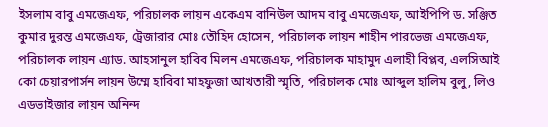ইসলাম বাবু এমজেএফ, পরিচালক লায়ন একেএম বানিউল আদম বাবু এমজেএফ, আইপিপি ড. সঞ্জিত কুমার দুরন্ত এমজেএফ, ট্রেজারার মোঃ তৌহিদ হোসেন, পরিচালক লায়ন শাহীন পারভেজ এমজেএফ, পরিচালক লায়ন এ্যাড. আহসানুল হাবিব মিলন এমজেএফ, পরিচালক মাহামুদ এলাহী বিপ্লব, এলসিআই কো চেয়ারপার্সন লায়ন উম্মে হাবিবা মাহফুজা আখতারী স্মৃতি, পরিচালক মোঃ আব্দুল হালিম বুলু, লিও এডভাইজার লায়ন অনিন্দ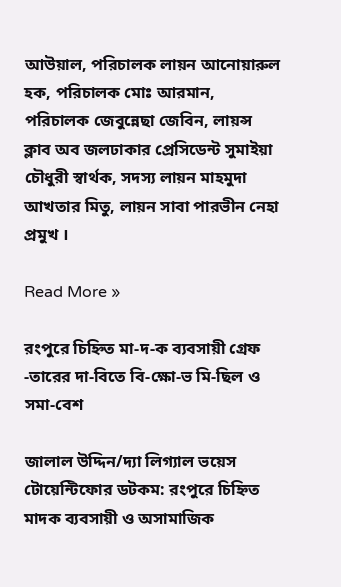আউয়াল, পরিচালক লায়ন আনোয়ারুল হক, পরিচালক মোঃ আরমান, পরিচালক জেবুন্নেছা জেবিন, লায়ন্স ক্লাব অব জলঢাকার প্রেসিডেন্ট সুমাইয়া চৌধুরী স্বার্থক, সদস্য লায়ন মাহমুদা আখতার মিতু, লায়ন সাবা পারভীন নেহা প্রমুখ ।

Read More »

রংপুরে চিহ্নিত মা-দ-ক ব্যবসায়ী গ্রেফ -তারের দা-বিতে বি-ক্ষো-ভ মি-ছিল ও সমা-বেশ

জালাল উদ্দিন/দ্যা লিগ্যাল ভয়েস টোয়েন্টিফোর ডটকম: রংপুরে চিহ্নিত মাদক ব্যবসায়ী ও অসামাজিক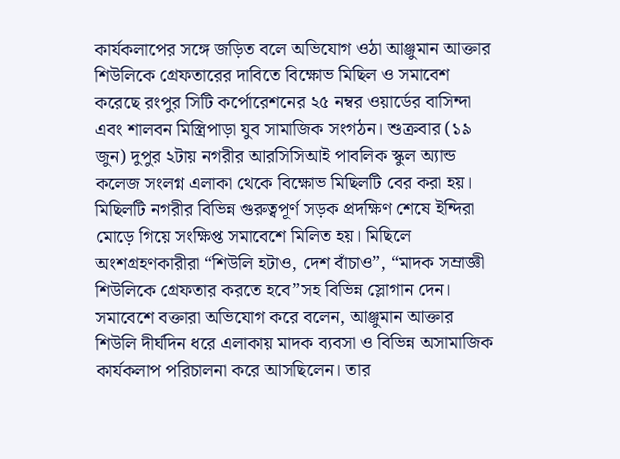কার্যকলাপের সঙ্গে জড়িত বলে অভিযোগ ওঠা আঞ্জুমান আক্তার শিউলিকে গ্রেফতারের দাবিতে বিক্ষোভ মিছিল ও সমাবেশ করেছে রংপুর সিটি কর্পোরেশনের ২৫ নম্বর ওয়ার্ডের বাসিন্দা এবং শালবন মিস্ত্রিপাড়া যুব সামাজিক সংগঠন। শুক্রবার (১৯ জুন) দুপুর ২টায় নগরীর আরসিসিআই পাবলিক স্কুল অ্যান্ড কলেজ সংলগ্ন এলাকা থেকে বিক্ষোভ মিছিলটি বের করা হয়। মিছিলটি নগরীর বিভিন্ন গুরুত্বপূর্ণ সড়ক প্রদক্ষিণ শেষে ইন্দিরা মোড়ে গিয়ে সংক্ষিপ্ত সমাবেশে মিলিত হয়। মিছিলে অংশগ্রহণকারীরা “শিউলি হটাও, দেশ বাঁচাও”, “মাদক সম্রাজ্ঞী শিউলিকে গ্রেফতার করতে হবে”সহ বিভিন্ন স্লোগান দেন। সমাবেশে বক্তারা অভিযোগ করে বলেন, আঞ্জুমান আক্তার শিউলি দীর্ঘদিন ধরে এলাকায় মাদক ব্যবসা ও বিভিন্ন অসামাজিক কার্যকলাপ পরিচালনা করে আসছিলেন। তার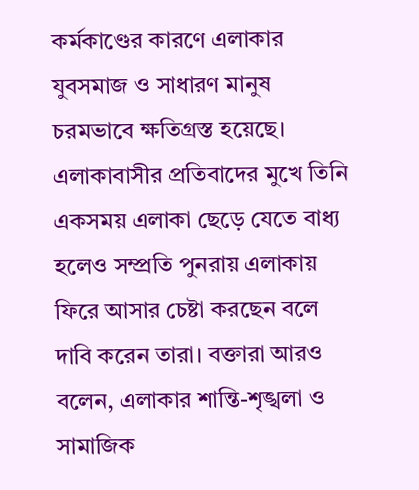কর্মকাণ্ডের কারণে এলাকার যুবসমাজ ও সাধারণ মানুষ চরমভাবে ক্ষতিগ্রস্ত হয়েছে। এলাকাবাসীর প্রতিবাদের মুখে তিনি একসময় এলাকা ছেড়ে যেতে বাধ্য হলেও সম্প্রতি পুনরায় এলাকায় ফিরে আসার চেষ্টা করছেন বলে দাবি করেন তারা। বক্তারা আরও বলেন, এলাকার শান্তি-শৃঙ্খলা ও সামাজিক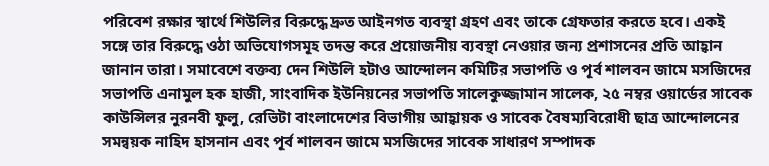পরিবেশ রক্ষার স্বার্থে শিউলির বিরুদ্ধে দ্রুত আইনগত ব্যবস্থা গ্রহণ এবং তাকে গ্রেফতার করতে হবে। একই সঙ্গে তার বিরুদ্ধে ওঠা অভিযোগসমূহ তদন্ত করে প্রয়োজনীয় ব্যবস্থা নেওয়ার জন্য প্রশাসনের প্রতি আহ্বান জানান তারা। সমাবেশে বক্তব্য দেন শিউলি হটাও আন্দোলন কমিটির সভাপতি ও পূর্ব শালবন জামে মসজিদের সভাপতি এনামুল হক হাজী, সাংবাদিক ইউনিয়নের সভাপতি সালেকুজ্জামান সালেক, ২৫ নম্বর ওয়ার্ডের সাবেক কাউন্সিলর নুরনবী ফুলু, রেভিটা বাংলাদেশের বিভাগীয় আহ্বায়ক ও সাবেক বৈষম্যবিরোধী ছাত্র আন্দোলনের সমন্বয়ক নাহিদ হাসনান এবং পূর্ব শালবন জামে মসজিদের সাবেক সাধারণ সম্পাদক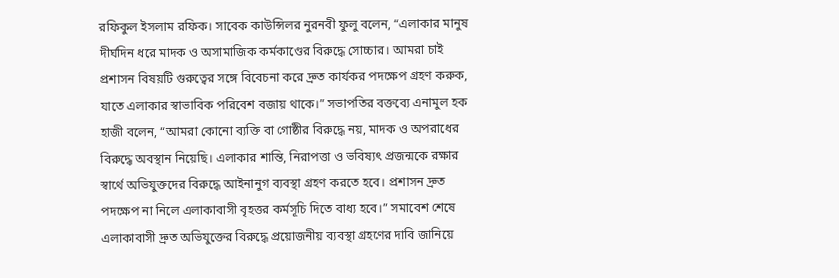রফিকুল ইসলাম রফিক। সাবেক কাউন্সিলর নুরনবী ফুলু বলেন, “এলাকার মানুষ দীর্ঘদিন ধরে মাদক ও অসামাজিক কর্মকাণ্ডের বিরুদ্ধে সোচ্চার। আমরা চাই প্রশাসন বিষয়টি গুরুত্বের সঙ্গে বিবেচনা করে দ্রুত কার্যকর পদক্ষেপ গ্রহণ করুক, যাতে এলাকার স্বাভাবিক পরিবেশ বজায় থাকে।” সভাপতির বক্তব্যে এনামুল হক হাজী বলেন, “আমরা কোনো ব্যক্তি বা গোষ্ঠীর বিরুদ্ধে নয়, মাদক ও অপরাধের বিরুদ্ধে অবস্থান নিয়েছি। এলাকার শান্তি, নিরাপত্তা ও ভবিষ্যৎ প্রজন্মকে রক্ষার স্বার্থে অভিযুক্তদের বিরুদ্ধে আইনানুগ ব্যবস্থা গ্রহণ করতে হবে। প্রশাসন দ্রুত পদক্ষেপ না নিলে এলাকাবাসী বৃহত্তর কর্মসূচি দিতে বাধ্য হবে।” সমাবেশ শেষে এলাকাবাসী দ্রুত অভিযুক্তের বিরুদ্ধে প্রয়োজনীয় ব্যবস্থা গ্রহণের দাবি জানিয়ে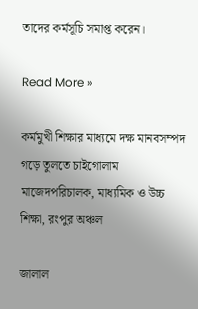তাদের কর্মসূচি সমাপ্ত করেন।

Read More »

কর্মমুখী শিক্ষার মাধ্যমে দক্ষ মানবসম্পদ গড়ে তুলতে চাইগোলাম মাজেদপরিচালক, মাধ্যমিক ও উচ্চ শিক্ষা, রংপুর অঞ্চল

জালাল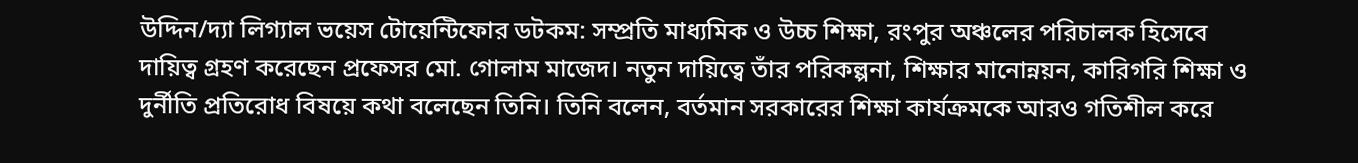উদ্দিন/দ্যা লিগ্যাল ভয়েস টোয়েন্টিফোর ডটকম: সম্প্রতি মাধ্যমিক ও উচ্চ শিক্ষা, রংপুর অঞ্চলের পরিচালক হিসেবে দায়িত্ব গ্রহণ করেছেন প্রফেসর মো. গোলাম মাজেদ। নতুন দায়িত্বে তাঁর পরিকল্পনা, শিক্ষার মানোন্নয়ন, কারিগরি শিক্ষা ও দুর্নীতি প্রতিরোধ বিষয়ে কথা বলেছেন তিনি। তিনি বলেন, বর্তমান সরকারের শিক্ষা কার্যক্রমকে আরও গতিশীল করে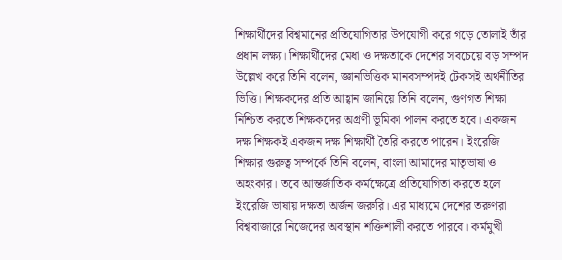শিক্ষার্থীদের বিশ্বমানের প্রতিযোগিতার উপযোগী করে গড়ে তোলাই তাঁর প্রধান লক্ষ্য। শিক্ষার্থীদের মেধা ও দক্ষতাকে দেশের সবচেয়ে বড় সম্পদ উল্লেখ করে তিনি বলেন, জ্ঞানভিত্তিক মানবসম্পদই টেকসই অর্থনীতির ভিত্তি। শিক্ষকদের প্রতি আহ্বান জানিয়ে তিনি বলেন, গুণগত শিক্ষা নিশ্চিত করতে শিক্ষকদের অগ্রণী ভূমিকা পালন করতে হবে। একজন দক্ষ শিক্ষকই একজন দক্ষ শিক্ষার্থী তৈরি করতে পারেন। ইংরেজি শিক্ষার গুরুত্ব সম্পর্কে তিনি বলেন, বাংলা আমাদের মাতৃভাষা ও অহংকার। তবে আন্তর্জাতিক কর্মক্ষেত্রে প্রতিযোগিতা করতে হলে ইংরেজি ভাষায় দক্ষতা অর্জন জরুরি। এর মাধ্যমে দেশের তরুণরা বিশ্ববাজারে নিজেদের অবস্থান শক্তিশালী করতে পারবে। কর্মমুখী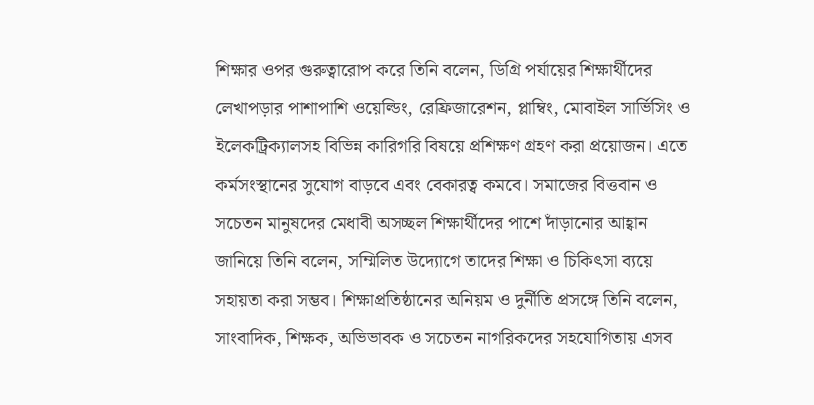শিক্ষার ওপর গুরুত্বারোপ করে তিনি বলেন, ডিগ্রি পর্যায়ের শিক্ষার্থীদের লেখাপড়ার পাশাপাশি ওয়েল্ডিং, রেফ্রিজারেশন, প্লাম্বিং, মোবাইল সার্ভিসিং ও ইলেকট্রিক্যালসহ বিভিন্ন কারিগরি বিষয়ে প্রশিক্ষণ গ্রহণ করা প্রয়োজন। এতে কর্মসংস্থানের সুযোগ বাড়বে এবং বেকারত্ব কমবে। সমাজের বিত্তবান ও সচেতন মানুষদের মেধাবী অসচ্ছল শিক্ষার্থীদের পাশে দাঁড়ানোর আহ্বান জানিয়ে তিনি বলেন, সম্মিলিত উদ্যোগে তাদের শিক্ষা ও চিকিৎসা ব্যয়ে সহায়তা করা সম্ভব। শিক্ষাপ্রতিষ্ঠানের অনিয়ম ও দুর্নীতি প্রসঙ্গে তিনি বলেন, সাংবাদিক, শিক্ষক, অভিভাবক ও সচেতন নাগরিকদের সহযোগিতায় এসব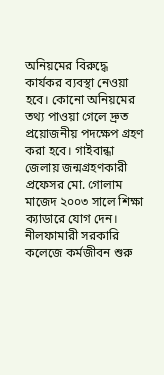অনিয়মের বিরুদ্ধে কার্যকর ব্যবস্থা নেওয়া হবে। কোনো অনিয়মের তথ্য পাওয়া গেলে দ্রুত প্রয়োজনীয় পদক্ষেপ গ্রহণ করা হবে। গাইবান্ধা জেলায় জন্মগ্রহণকারী প্রফেসর মো. গোলাম মাজেদ ২০০৩ সালে শিক্ষা ক্যাডারে যোগ দেন। নীলফামারী সরকারি কলেজে কর্মজীবন শুরু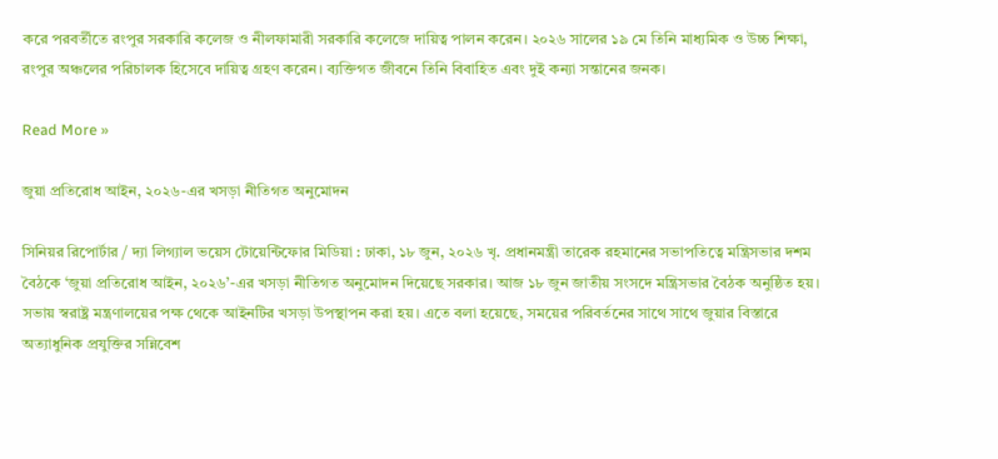করে পরবর্তীতে রংপুর সরকারি কলেজ ও নীলফামারী সরকারি কলেজে দায়িত্ব পালন করেন। ২০২৬ সালের ১৯ মে তিনি মাধ্যমিক ও উচ্চ শিক্ষা, রংপুর অঞ্চলের পরিচালক হিসেবে দায়িত্ব গ্রহণ করেন। ব্যক্তিগত জীবনে তিনি বিবাহিত এবং দুই কন্যা সন্তানের জনক।

Read More »

জুয়া প্রতিরোধ আইন, ২০২৬-এর খসড়া নীতিগত অনুমোদন

সিনিয়র রিপোর্টার / দ্যা লিগ্যাল ভয়েস টোয়েন্টিফোর মিডিয়া : ঢাকা, ১৮ জুন, ২০২৬ খৃ. প্রধানমন্ত্রী তারেক রহমানের সভাপতিত্বে মন্ত্রিসভার দশম বৈঠকে ‘জুয়া প্রতিরোধ আইন, ২০২৬’-এর খসড়া নীতিগত অনুমোদন দিয়েছে সরকার। আজ ১৮ জুন জাতীয় সংসদে মন্ত্রিসভার বৈঠক অনুষ্ঠিত হয়। সভায় স্বরাষ্ট্র মন্ত্রণালয়ের পক্ষ থেকে আইনটির খসড়া উপস্থাপন করা হয়। এতে বলা হয়েছে, সময়ের পরিবর্তনের সাথে সাথে জুয়ার বিস্তারে অত্যাধুনিক প্রযুক্তির সন্নিবেশ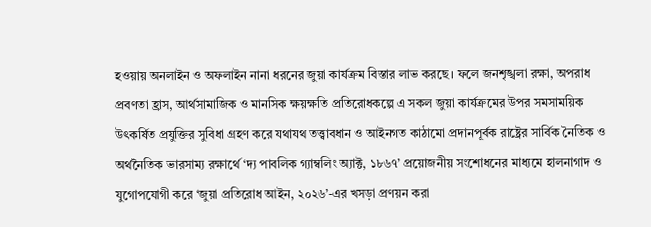হওয়ায় অনলাইন ও অফলাইন নানা ধরনের জুয়া কার্যক্রম বিস্তার লাভ করছে। ফলে জনশৃঙ্খলা রক্ষা, অপরাধ প্রবণতা হ্রাস, আর্থসামাজিক ও মানসিক ক্ষয়ক্ষতি প্রতিরোধকল্পে এ সকল জুয়া কার্যক্রমের উপর সমসাময়িক উৎকর্ষিত প্রযুক্তির সুবিধা গ্রহণ করে যথাযথ তত্ত্বাবধান ও আইনগত কাঠামো প্রদানপূর্বক রাষ্ট্রের সার্বিক নৈতিক ও অর্থনৈতিক ভারসাম্য রক্ষার্থে ‘দ্য পাবলিক গ্যাম্বলিং অ্যাক্ট, ১৮৬৭’ প্রয়োজনীয় সংশোধনের মাধ্যমে হালনাগাদ ও যুগোপযোগী করে ‘জুয়া প্রতিরোধ আইন, ২০২৬’-এর খসড়া প্রণয়ন করা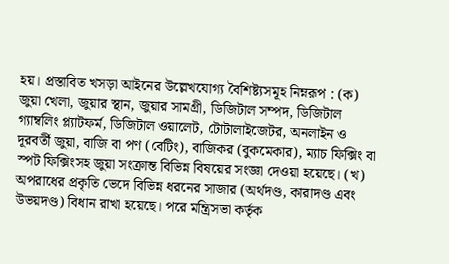হয়। প্রস্তাবিত খসড়া আইনের উল্লেখযোগ্য বৈশিষ্ট্যসমূহ নিম্নরূপ : (ক) জুয়া খেলা, জুয়ার স্থান, জুয়ার সামগ্রী, ডিজিটাল সম্পদ, ডিজিটাল গ্যাম্বলিং প্ল্যাটফর্ম, ডিজিটাল ওয়ালেট, টোটালাইজেটর, অনলাইন ও দূরবর্তী জুয়া, বাজি বা পণ (বেটিং), বাজিকর (বুকমেকার), ম্যাচ ফিক্সিং বা স্পট ফিক্সিংসহ জুয়া সংক্রান্ত বিভিন্ন বিষয়ের সংজ্ঞা দেওয়া হয়েছে। (খ) অপরাধের প্রকৃতি ভেদে বিভিন্ন ধরনের সাজার (অর্থদণ্ড, কারাদণ্ড এবং উভয়দণ্ড) বিধান রাখা হয়েছে। পরে মন্ত্রিসভা কর্তৃক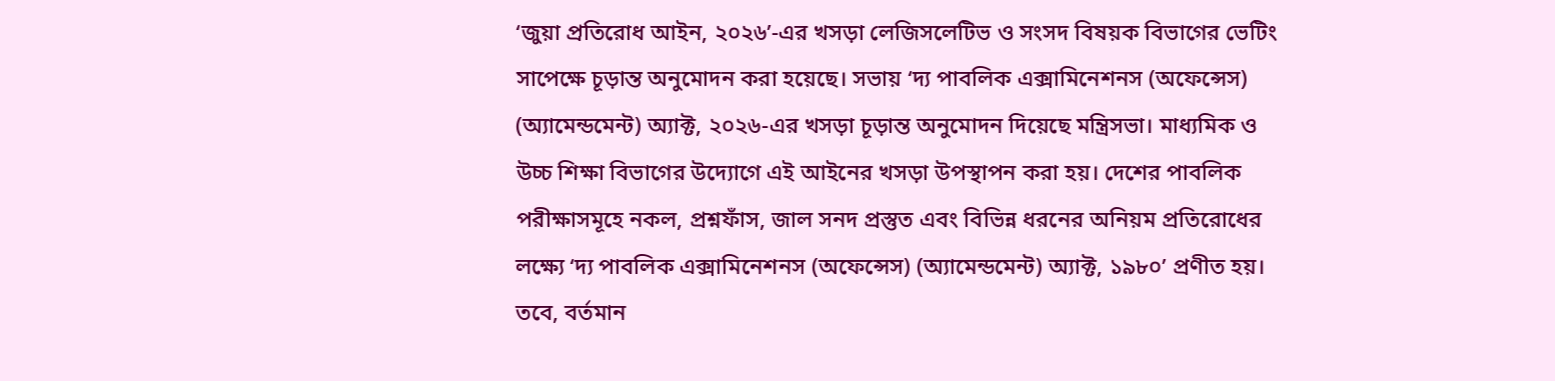‘জুয়া প্রতিরোধ আইন, ২০২৬’-এর খসড়া লেজিসলেটিভ ও সংসদ বিষয়ক বিভাগের ভেটিং সাপেক্ষে চূড়ান্ত অনুমোদন করা হয়েছে। সভায় ‘দ্য পাবলিক এক্সামিনেশনস (অফেন্সেস) (অ্যামেন্ডমেন্ট) অ্যাক্ট, ২০২৬-এর খসড়া চূড়ান্ত অনুমোদন দিয়েছে মন্ত্রিসভা। মাধ্যমিক ও উচ্চ শিক্ষা বিভাগের উদ্যোগে এই আইনের খসড়া উপস্থাপন করা হয়। দেশের পাবলিক পরীক্ষাসমূহে নকল, প্রশ্নফাঁস, জাল সনদ প্রস্তুত এবং বিভিন্ন ধরনের অনিয়ম প্রতিরোধের লক্ষ্যে ‘দ্য পাবলিক এক্সামিনেশনস (অফেন্সেস) (অ্যামেন্ডমেন্ট) অ্যাক্ট, ১৯৮০’ প্রণীত হয়। তবে, বর্তমান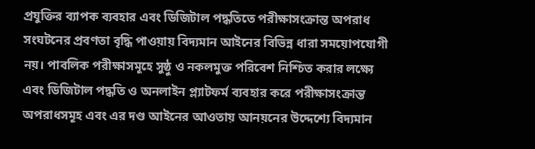প্রযুক্তির ব্যাপক ব্যবহার এবং ডিজিটাল পদ্ধতিতে পরীক্ষাসংক্রান্ত অপরাধ সংঘটনের প্রবণতা বৃদ্ধি পাওয়ায় বিদ্যমান আইনের বিভিন্ন ধারা সময়োপযোগী নয়। পাবলিক পরীক্ষাসমূহে সুষ্ঠু ও নকলমুক্ত পরিবেশ নিশ্চিত করার লক্ষ্যে এবং ডিজিটাল পদ্ধতি ও অনলাইন প্ল্যাটফর্ম ব্যবহার করে পরীক্ষাসংক্রান্ত অপরাধসমূহ এবং এর দণ্ড আইনের আওতায় আনয়নের উদ্দেশ্যে বিদ্যমান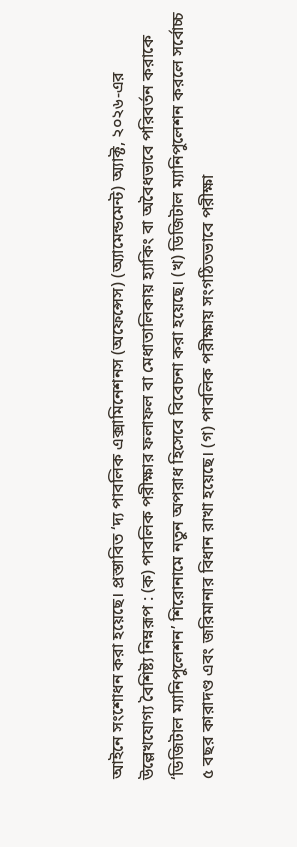আইনে সংশোধন করা হয়েছে। প্রস্তাবিত ‘দ্য পাবলিক এক্সামিনেশনস (অফেন্সেস) (অ্যামেন্ডমেন্ট) অ্যাক্ট, ২০২৬-এর উল্লেখযোগ্য বৈশিষ্ট্য নিম্নরূপ : (ক) পাবলিক পরীক্ষার ফলাফল বা মেধাতালিকায় হ্যাকিং বা অবৈধভাবে পরিবর্তন করাকে ‘ডিজিটাল ম্যানিপুলেশন’ শিরোনামে নতুন অপরাধ হিসেবে বিবেচনা করা হয়েছে। (খ) ডিজিটাল ম্যানিপুলেশন করলে সর্বোচ্চ ৫ বছর কারাদণ্ড এবং জরিমানার বিধান রাখা হয়েছে। (গ) পাবলিক পরীক্ষায় সংগঠিতভাবে পরীক্ষা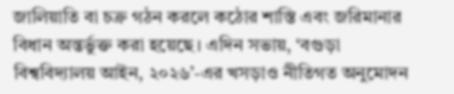জালিয়াতি বা চক্র গঠন করলে কঠোর শাস্তি এবং জরিমানার বিধান অন্তর্ভুক্ত করা হয়েছে। এদিন সভায়, ‘বগুড়া বিশ্ববিদ্যালয় আইন, ২০২৬’-এর খসড়াও নীতিগত অনুমোদন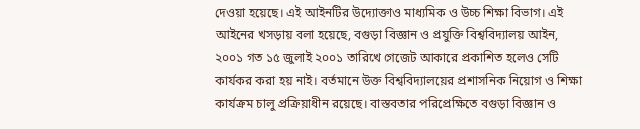দেওয়া হয়েছে। এই আইনটির উদ্যোক্তাও মাধ্যমিক ও উচ্চ শিক্ষা বিভাগ। এই আইনের খসড়ায় বলা হয়েছে, বগুড়া বিজ্ঞান ও প্রযুক্তি বিশ্ববিদ্যালয় আইন, ২০০১ গত ১৫ জুলাই ২০০১ তারিখে গেজেট আকারে প্রকাশিত হলেও সেটি কার্যকর করা হয় নাই। বর্তমানে উক্ত বিশ্ববিদ্যালয়ের প্রশাসনিক নিয়োগ ও শিক্ষা কার্যক্রম চালু প্রক্রিয়াধীন রয়েছে। বাস্তবতার পরিপ্রেক্ষিতে বগুড়া বিজ্ঞান ও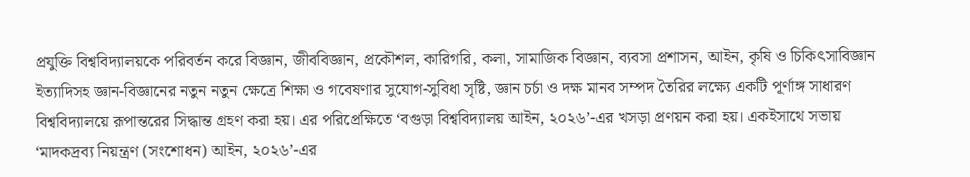প্রযুক্তি বিশ্ববিদ্যালয়কে পরিবর্তন করে বিজ্ঞান, জীববিজ্ঞান, প্রকৌশল, কারিগরি, কলা, সামাজিক বিজ্ঞান, ব্যবসা প্রশাসন, আইন, কৃষি ও চিকিৎসাবিজ্ঞান ইত্যাদিসহ জ্ঞান-বিজ্ঞানের নতুন নতুন ক্ষেত্রে শিক্ষা ও গবেষণার সুযোগ-সুবিধা সৃষ্টি, জ্ঞান চর্চা ও দক্ষ মানব সম্পদ তৈরির লক্ষ্যে একটি পূর্ণাঙ্গ সাধারণ বিশ্ববিদ্যালয়ে রূপান্তরের সিদ্ধান্ত গ্রহণ করা হয়। এর পরিপ্রেক্ষিতে ‘বগুড়া বিশ্ববিদ্যালয় আইন, ২০২৬’-এর খসড়া প্রণয়ন করা হয়। একইসাথে সভায় ‘মাদকদ্রব্য নিয়ন্ত্রণ (সংশোধন) আইন, ২০২৬’-এর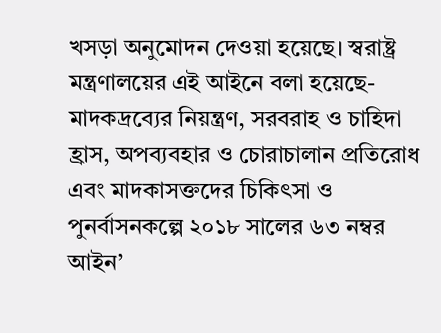খসড়া অনুমোদন দেওয়া হয়েছে। স্বরাষ্ট্র মন্ত্রণালয়ের এই আইনে বলা হয়েছে- মাদকদ্রব্যের নিয়ন্ত্রণ, সরবরাহ ও চাহিদা হ্রাস, অপব্যবহার ও চোরাচালান প্রতিরোধ এবং মাদকাসক্তদের চিকিৎসা ও পুনর্বাসনকল্পে ২০১৮ সালের ৬৩ নম্বর আইন’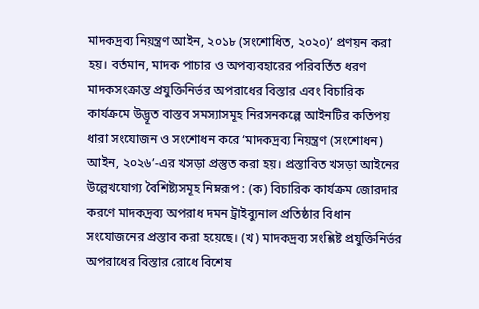মাদকদ্রব্য নিয়ন্ত্রণ আইন, ২০১৮ (সংশোধিত, ২০২০)’ প্রণয়ন করা হয়। বর্তমান, মাদক পাচার ও অপব্যবহারের পরিবর্তিত ধরণ মাদকসংক্রান্ত প্রযুক্তিনির্ভর অপরাধের বিস্তার এবং বিচারিক কার্যক্রমে উদ্ভূত বাস্তব সমস্যাসমূহ নিরসনকল্পে আইনটির কতিপয় ধারা সংযোজন ও সংশোধন করে ‘মাদকদ্রব্য নিয়ন্ত্রণ (সংশোধন) আইন, ২০২৬’-এর খসড়া প্রস্তুত করা হয়। প্রস্তাবিত খসড়া আইনের উল্লেখযোগ্য বৈশিষ্ট্যসমূহ নিম্নরূপ : (ক) বিচারিক কার্যক্রম জোরদার করণে মাদকদ্রব্য অপরাধ দমন ট্রাইব্যুনাল প্রতিষ্ঠার বিধান সংযোজনের প্রস্তাব করা হয়েছে। (খ) মাদকদ্রব্য সংশ্লিষ্ট প্রযুক্তিনির্ভর অপরাধের বিস্তার রোধে বিশেষ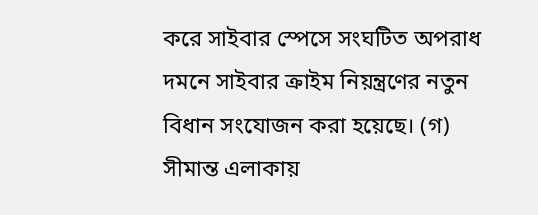করে সাইবার স্পেসে সংঘটিত অপরাধ দমনে সাইবার ক্রাইম নিয়ন্ত্রণের নতুন বিধান সংযোজন করা হয়েছে। (গ) সীমান্ত এলাকায়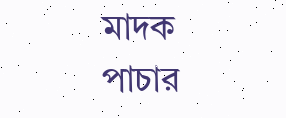মাদক পাচার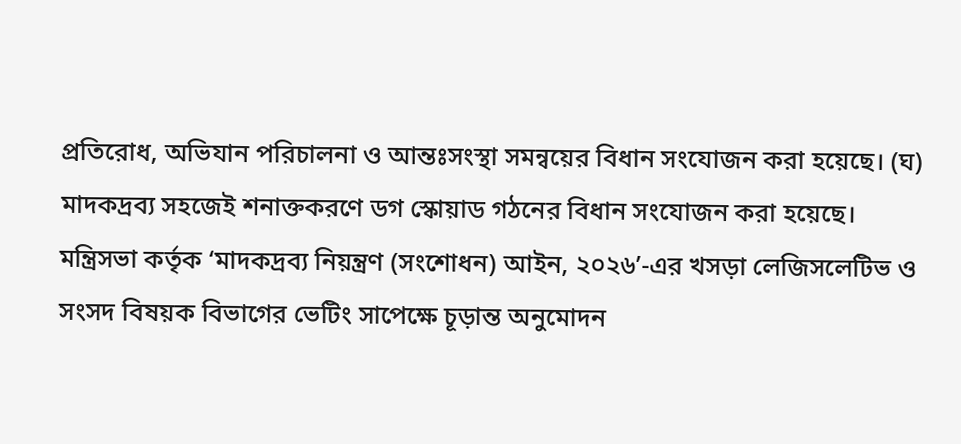প্রতিরোধ, অভিযান পরিচালনা ও আন্তঃসংস্থা সমন্বয়ের বিধান সংযোজন করা হয়েছে। (ঘ) মাদকদ্রব্য সহজেই শনাক্তকরণে ডগ স্কোয়াড গঠনের বিধান সংযোজন করা হয়েছে। মন্ত্রিসভা কর্তৃক ‘মাদকদ্রব্য নিয়ন্ত্রণ (সংশোধন) আইন, ২০২৬’-এর খসড়া লেজিসলেটিভ ও সংসদ বিষয়ক বিভাগের ভেটিং সাপেক্ষে চূড়ান্ত অনুমোদন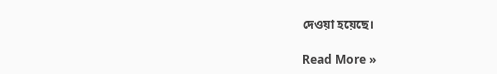দেওয়া হয়েছে।

Read More »